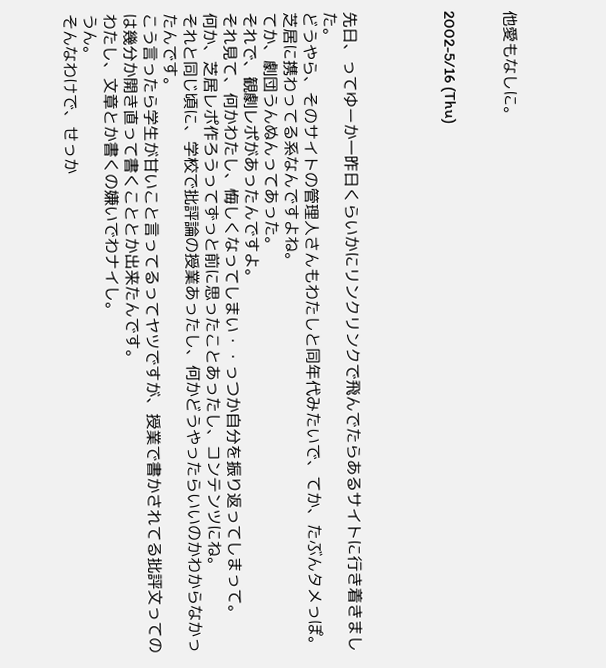他愛もなしに。


2002-5/16 (Thu)




先日、ってゆーか一昨日くらいかにリンクリンクで飛んでたらあるサイトに行き着きました。
どうやら、そのサイトの管理人さんもわたしと同年代みたいで、てか、たぶんタメっぽ。
芝居に携わってる系なんですよね。
てか、劇団うんぬんってあった。
それで、観劇レポがあったんですよ。
それ見て、何かわたし、悔しくなってしまい・・っつか自分を振り返ってしまって。
何か、芝居レポ作ろうってずっと前に思ったことあったし、コンテンツにね。
それと同じ頃に、学校で批評論の授業あったし、何かどうやったらいいのかわからなかったんです。
こう言ったら学生が甘いこと言ってるってヤツですが、授業で書かされてる批評文ってのは幾分か開き直って書くこととか出来たんです。
わたし、文章とか書くの嫌いでわナイし。
うん。
そんなわけで、せっか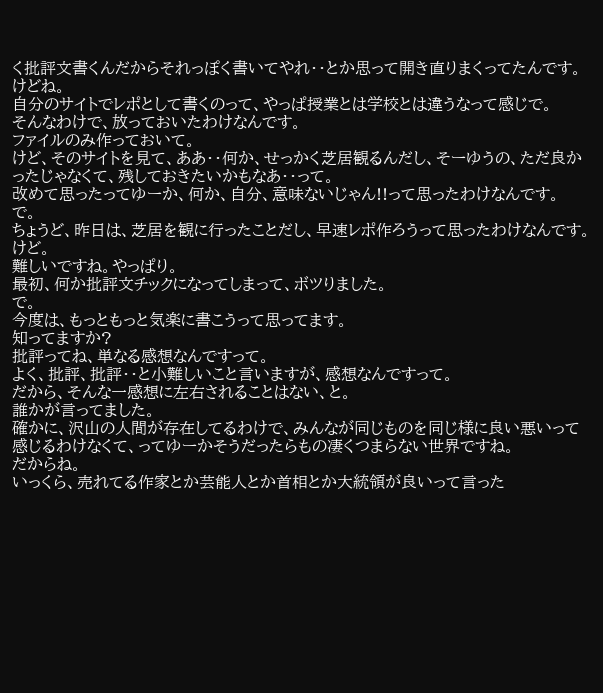く批評文書くんだからそれっぽく書いてやれ・・とか思って開き直りまくってたんです。
けどね。
自分のサイトでレポとして書くのって、やっぱ授業とは学校とは違うなって感じで。
そんなわけで、放っておいたわけなんです。
ファイルのみ作っておいて。
けど、そのサイトを見て、ああ・・何か、せっかく芝居観るんだし、そーゆうの、ただ良かったじゃなくて、残しておきたいかもなあ・・って。
改めて思ったってゆーか、何か、自分、意味ないじゃん!!って思ったわけなんです。
で。
ちょうど、昨日は、芝居を観に行ったことだし、早速レポ作ろうって思ったわけなんです。
けど。
難しいですね。やっぱり。
最初、何か批評文チックになってしまって、ボツりました。
で。
今度は、もっともっと気楽に書こうって思ってます。
知ってますか?
批評ってね、単なる感想なんですって。
よく、批評、批評・・と小難しいこと言いますが、感想なんですって。
だから、そんな一感想に左右されることはない、と。
誰かが言ってました。
確かに、沢山の人間が存在してるわけで、みんなが同じものを同じ様に良い悪いって感じるわけなくて、ってゆーかそうだったらもの凄くつまらない世界ですね。
だからね。
いっくら、売れてる作家とか芸能人とか首相とか大統領が良いって言った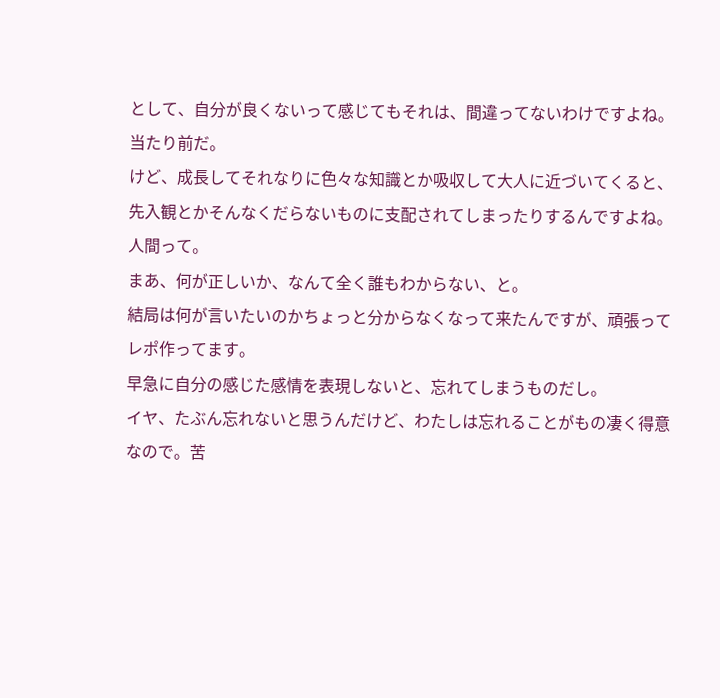として、自分が良くないって感じてもそれは、間違ってないわけですよね。
当たり前だ。
けど、成長してそれなりに色々な知識とか吸収して大人に近づいてくると、先入観とかそんなくだらないものに支配されてしまったりするんですよね。
人間って。
まあ、何が正しいか、なんて全く誰もわからない、と。
結局は何が言いたいのかちょっと分からなくなって来たんですが、頑張ってレポ作ってます。
早急に自分の感じた感情を表現しないと、忘れてしまうものだし。
イヤ、たぶん忘れないと思うんだけど、わたしは忘れることがもの凄く得意なので。苦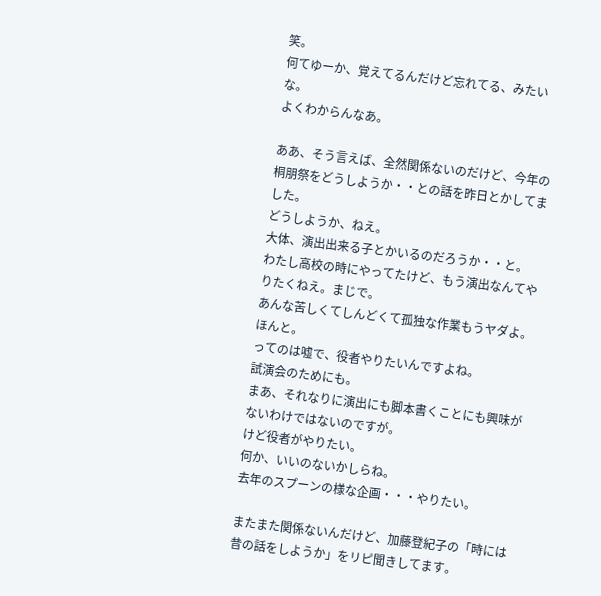笑。
何てゆーか、覚えてるんだけど忘れてる、みたいな。
よくわからんなあ。

ああ、そう言えば、全然関係ないのだけど、今年の桐朋祭をどうしようか・・との話を昨日とかしてました。
どうしようか、ねえ。
大体、演出出来る子とかいるのだろうか・・と。
わたし高校の時にやってたけど、もう演出なんてやりたくねえ。まじで。
あんな苦しくてしんどくて孤独な作業もうヤダよ。ほんと。
ってのは嘘で、役者やりたいんですよね。
試演会のためにも。
まあ、それなりに演出にも脚本書くことにも興味がないわけではないのですが。
けど役者がやりたい。
何か、いいのないかしらね。
去年のスプーンの様な企画・・・やりたい。

またまた関係ないんだけど、加藤登紀子の「時には昔の話をしようか」をリピ聞きしてます。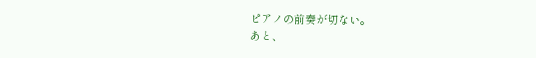ピアノの前奏が切ない。
あと、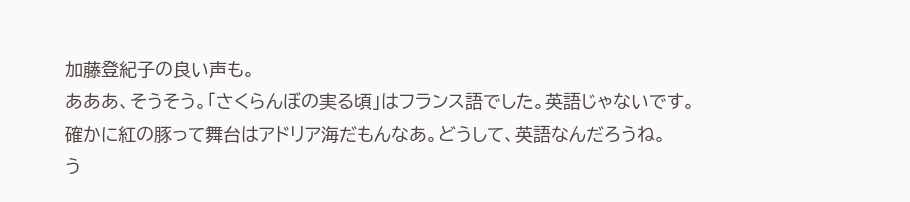加藤登紀子の良い声も。
あああ、そうそう。「さくらんぼの実る頃」はフランス語でした。英語じゃないです。
確かに紅の豚って舞台はアドリア海だもんなあ。どうして、英語なんだろうね。
う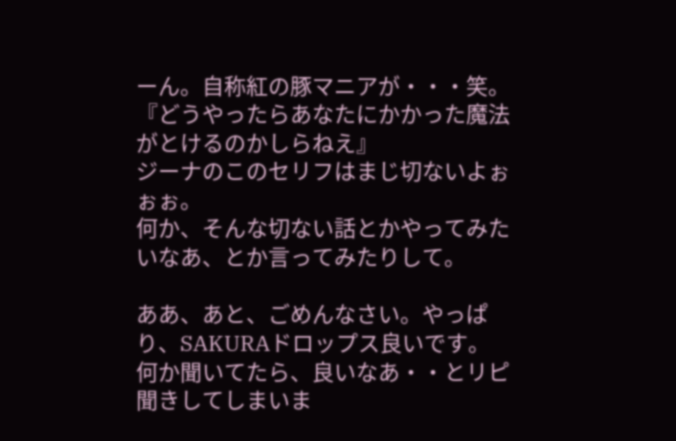ーん。自称紅の豚マニアが・・・笑。
『どうやったらあなたにかかった魔法がとけるのかしらねえ』
ジーナのこのセリフはまじ切ないよぉぉぉ。
何か、そんな切ない話とかやってみたいなあ、とか言ってみたりして。

ああ、あと、ごめんなさい。やっぱり、SAKURAドロップス良いです。
何か聞いてたら、良いなあ・・とリピ聞きしてしまいま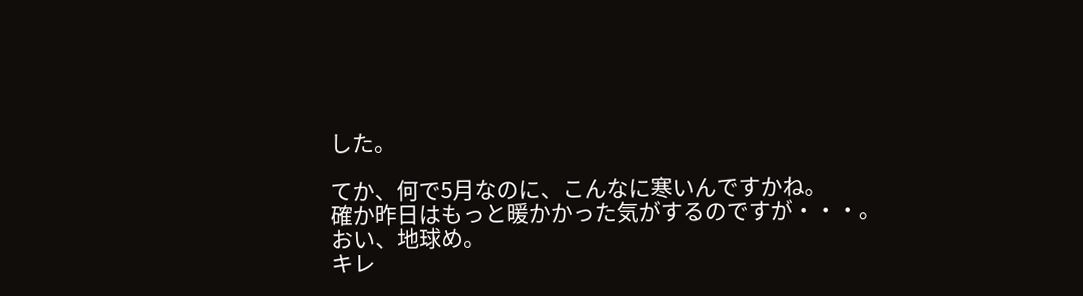した。

てか、何で5月なのに、こんなに寒いんですかね。
確か昨日はもっと暖かかった気がするのですが・・・。
おい、地球め。
キレ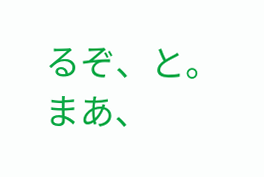るぞ、と。
まあ、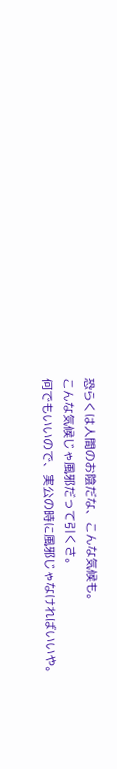恐らくは人間のお陰だな、こんな気候も。
こんな気候じゃ風邪だって引くさ。
何でもいいので、実公の時に風邪じゃなければいいや。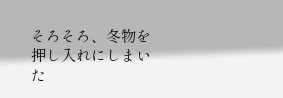そろそろ、冬物を押し入れにしまいた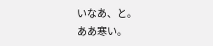いなあ、と。
ああ寒い。